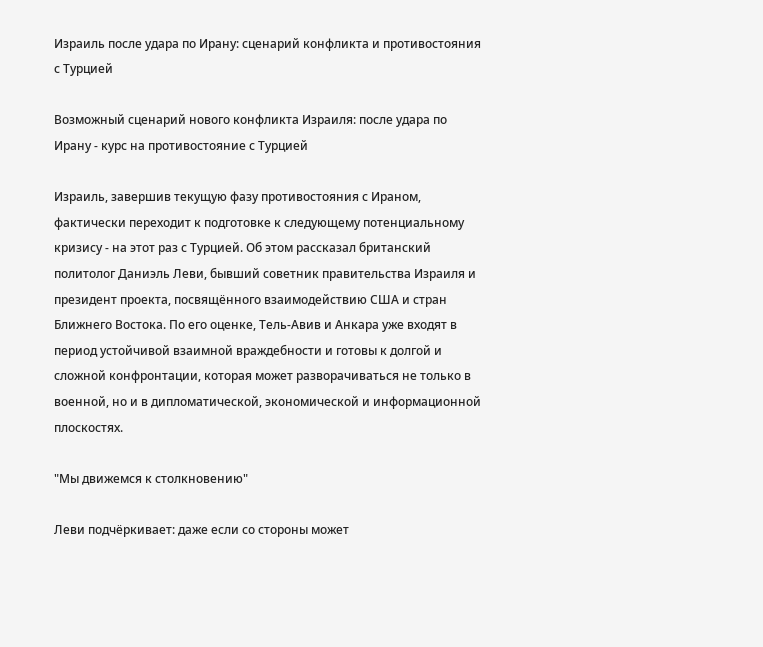Израиль после удара по Ирану: сценарий конфликта и противостояния с Турцией

Возможный сценарий нового конфликта Израиля: после удара по Ирану - курс на противостояние с Турцией

Израиль, завершив текущую фазу противостояния с Ираном, фактически переходит к подготовке к следующему потенциальному кризису - на этот раз с Турцией. Об этом рассказал британский политолог Даниэль Леви, бывший советник правительства Израиля и президент проекта, посвящённого взаимодействию США и стран Ближнего Востока. По его оценке, Тель-Авив и Анкара уже входят в период устойчивой взаимной враждебности и готовы к долгой и сложной конфронтации, которая может разворачиваться не только в военной, но и в дипломатической, экономической и информационной плоскостях.

"Мы движемся к столкновению"

Леви подчёркивает: даже если со стороны может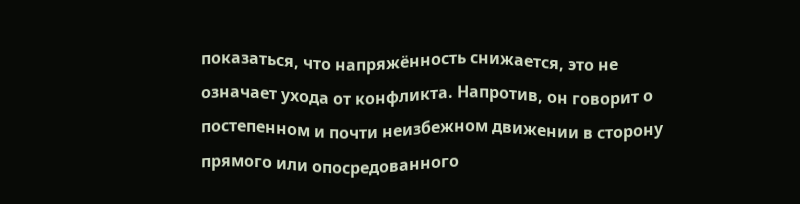показаться, что напряжённость снижается, это не означает ухода от конфликта. Напротив, он говорит о постепенном и почти неизбежном движении в сторону прямого или опосредованного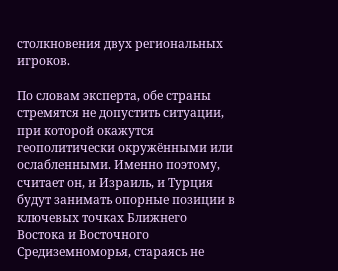столкновения двух региональных игроков.

По словам эксперта, обе страны стремятся не допустить ситуации, при которой окажутся геополитически окружёнными или ослабленными. Именно поэтому, считает он, и Израиль, и Турция будут занимать опорные позиции в ключевых точках Ближнего Востока и Восточного Средиземноморья, стараясь не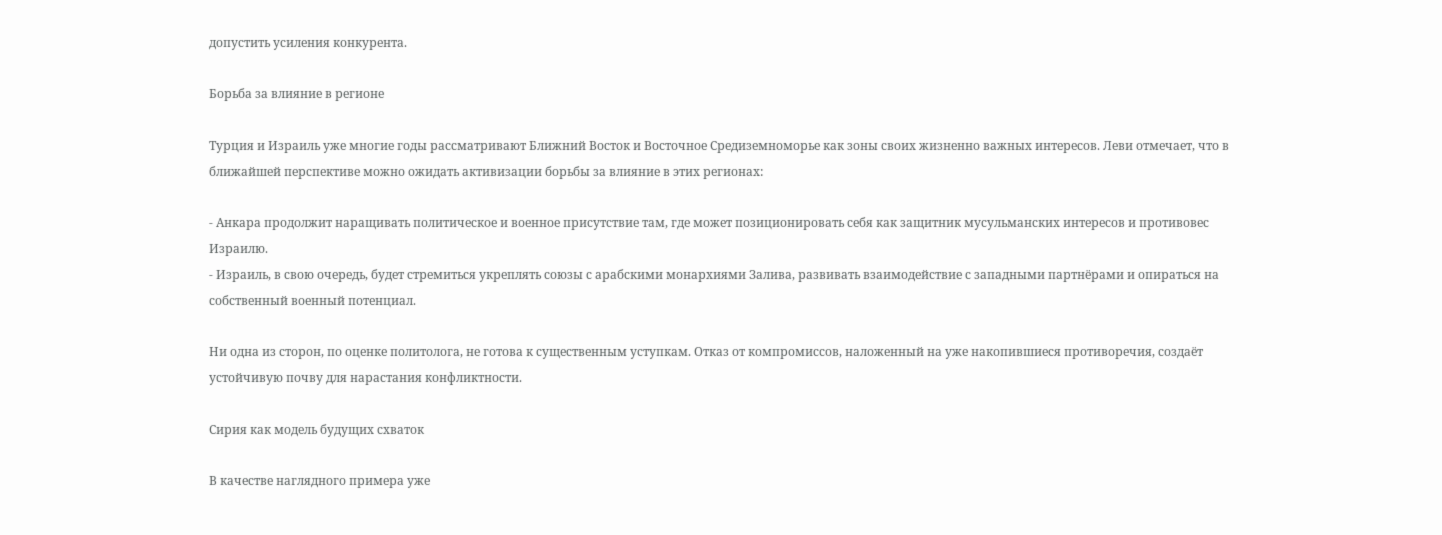допустить усиления конкурента.

Борьба за влияние в регионе

Турция и Израиль уже многие годы рассматривают Ближний Восток и Восточное Средиземноморье как зоны своих жизненно важных интересов. Леви отмечает, что в ближайшей перспективе можно ожидать активизации борьбы за влияние в этих регионах:

- Анкара продолжит наращивать политическое и военное присутствие там, где может позиционировать себя как защитник мусульманских интересов и противовес Израилю.
- Израиль, в свою очередь, будет стремиться укреплять союзы с арабскими монархиями Залива, развивать взаимодействие с западными партнёрами и опираться на собственный военный потенциал.

Ни одна из сторон, по оценке политолога, не готова к существенным уступкам. Отказ от компромиссов, наложенный на уже накопившиеся противоречия, создаёт устойчивую почву для нарастания конфликтности.

Сирия как модель будущих схваток

В качестве наглядного примера уже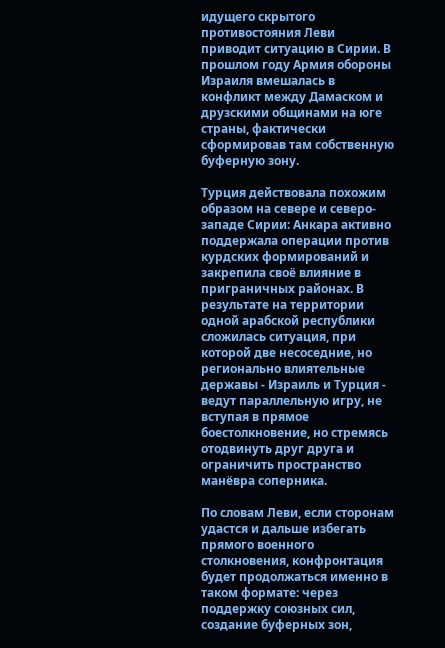идущего скрытого противостояния Леви приводит ситуацию в Сирии. В прошлом году Армия обороны Израиля вмешалась в конфликт между Дамаском и друзскими общинами на юге страны, фактически сформировав там собственную буферную зону.

Турция действовала похожим образом на севере и северо-западе Сирии: Анкара активно поддержала операции против курдских формирований и закрепила своё влияние в приграничных районах. В результате на территории одной арабской республики сложилась ситуация, при которой две несоседние, но регионально влиятельные державы - Израиль и Турция - ведут параллельную игру, не вступая в прямое боестолкновение, но стремясь отодвинуть друг друга и ограничить пространство манёвра соперника.

По словам Леви, если сторонам удастся и дальше избегать прямого военного столкновения, конфронтация будет продолжаться именно в таком формате: через поддержку союзных сил, создание буферных зон,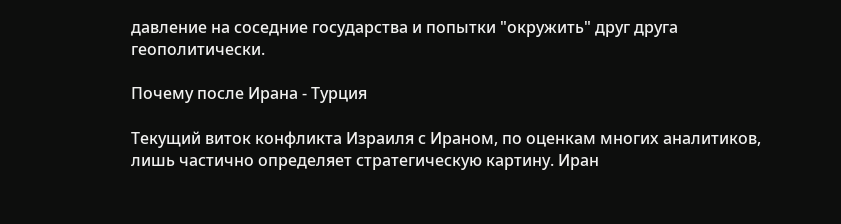давление на соседние государства и попытки "окружить" друг друга геополитически.

Почему после Ирана - Турция

Текущий виток конфликта Израиля с Ираном, по оценкам многих аналитиков, лишь частично определяет стратегическую картину. Иран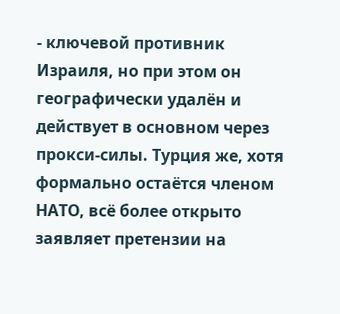- ключевой противник Израиля, но при этом он географически удалён и действует в основном через прокси-силы. Турция же, хотя формально остаётся членом НАТО, всё более открыто заявляет претензии на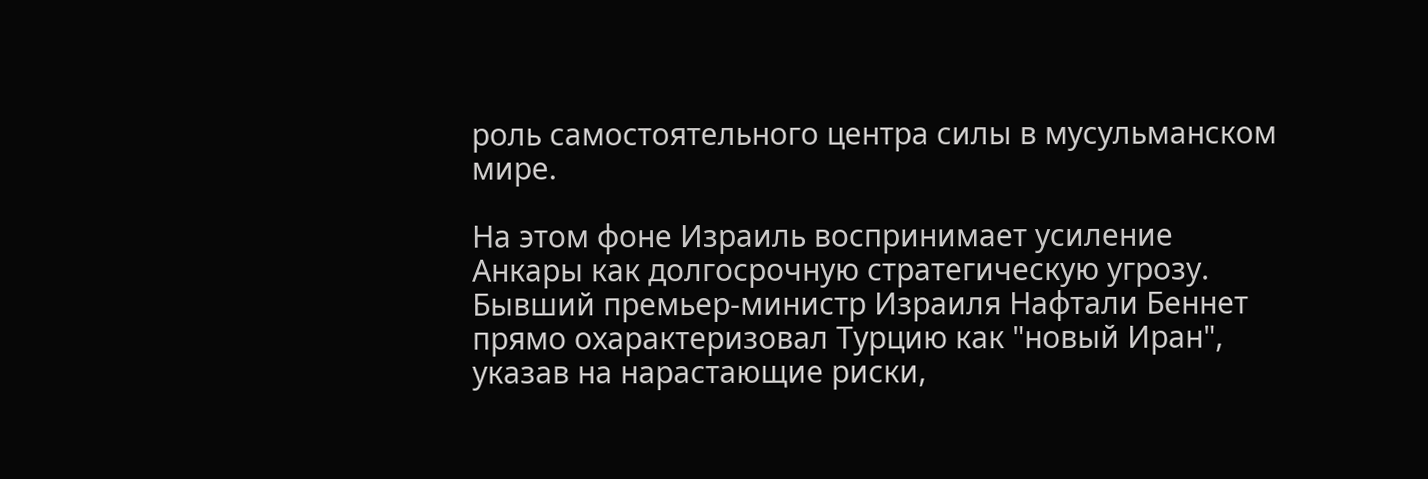роль самостоятельного центра силы в мусульманском мире.

На этом фоне Израиль воспринимает усиление Анкары как долгосрочную стратегическую угрозу. Бывший премьер-министр Израиля Нафтали Беннет прямо охарактеризовал Турцию как "новый Иран", указав на нарастающие риски,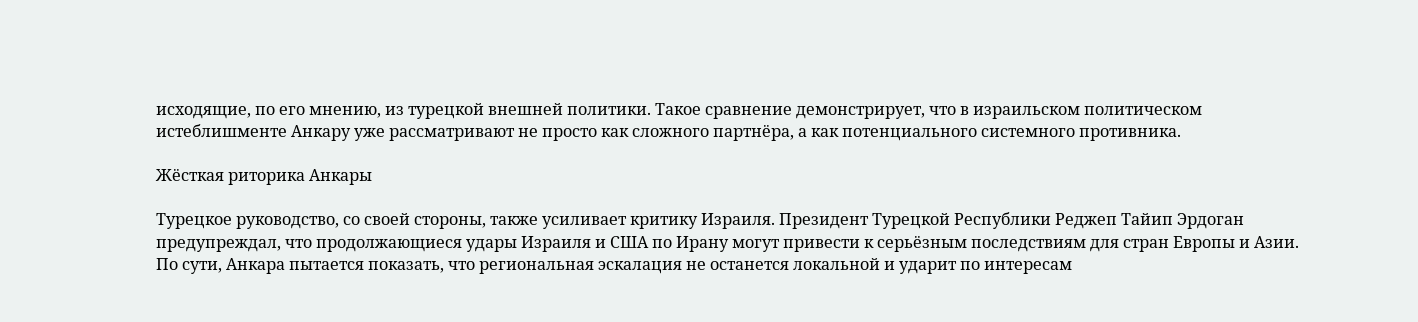исходящие, по его мнению, из турецкой внешней политики. Такое сравнение демонстрирует, что в израильском политическом истеблишменте Анкару уже рассматривают не просто как сложного партнёра, а как потенциального системного противника.

Жёсткая риторика Анкары

Турецкое руководство, со своей стороны, также усиливает критику Израиля. Президент Турецкой Республики Реджеп Тайип Эрдоган предупреждал, что продолжающиеся удары Израиля и США по Ирану могут привести к серьёзным последствиям для стран Европы и Азии. По сути, Анкара пытается показать, что региональная эскалация не останется локальной и ударит по интересам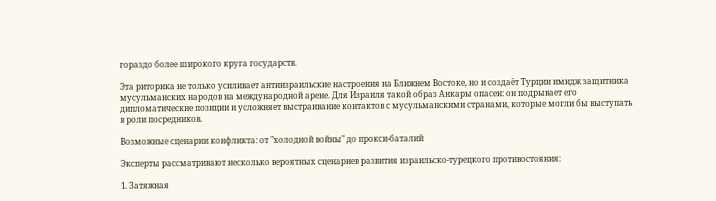гораздо более широкого круга государств.

Эта риторика не только усиливает антиизраильские настроения на Ближнем Востоке, но и создаёт Турции имидж защитника мусульманских народов на международной арене. Для Израиля такой образ Анкары опасен: он подрывает его дипломатические позиции и усложняет выстраивание контактов с мусульманскими странами, которые могли бы выступать в роли посредников.

Возможные сценарии конфликта: от "холодной войны" до прокси-баталий

Эксперты рассматривают несколько вероятных сценариев развития израильско-турецкого противостояния:

1. Затяжная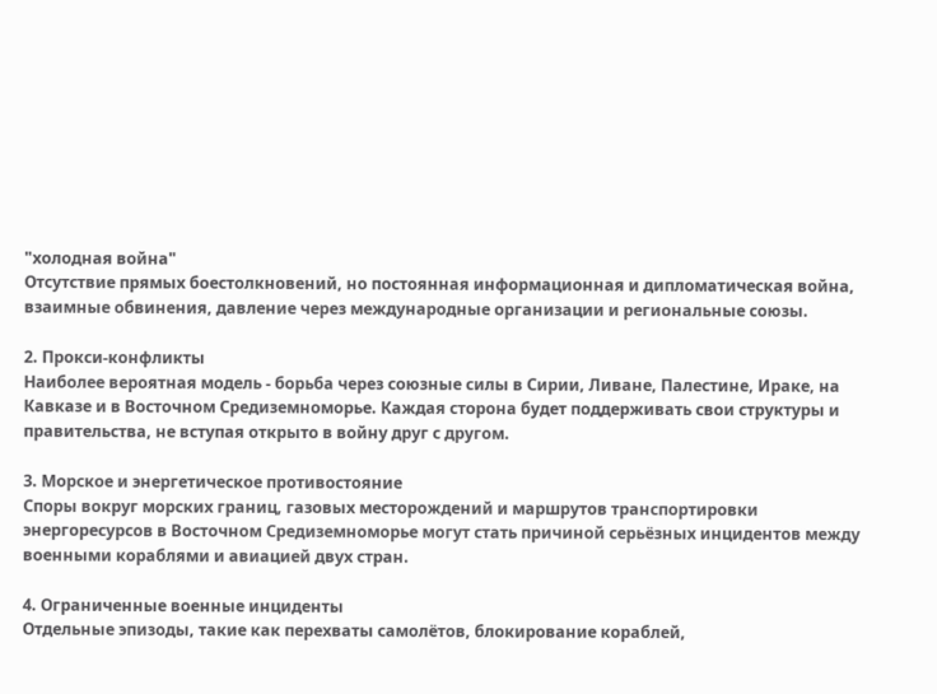"холодная война"
Отсутствие прямых боестолкновений, но постоянная информационная и дипломатическая война, взаимные обвинения, давление через международные организации и региональные союзы.

2. Прокси-конфликты
Наиболее вероятная модель - борьба через союзные силы в Сирии, Ливане, Палестине, Ираке, на Кавказе и в Восточном Средиземноморье. Каждая сторона будет поддерживать свои структуры и правительства, не вступая открыто в войну друг с другом.

3. Морское и энергетическое противостояние
Споры вокруг морских границ, газовых месторождений и маршрутов транспортировки энергоресурсов в Восточном Средиземноморье могут стать причиной серьёзных инцидентов между военными кораблями и авиацией двух стран.

4. Ограниченные военные инциденты
Отдельные эпизоды, такие как перехваты самолётов, блокирование кораблей,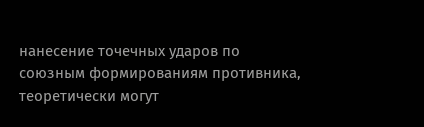нанесение точечных ударов по союзным формированиям противника, теоретически могут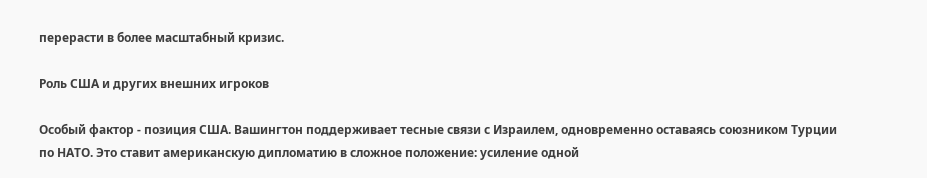перерасти в более масштабный кризис.

Роль США и других внешних игроков

Особый фактор - позиция США. Вашингтон поддерживает тесные связи с Израилем, одновременно оставаясь союзником Турции по НАТО. Это ставит американскую дипломатию в сложное положение: усиление одной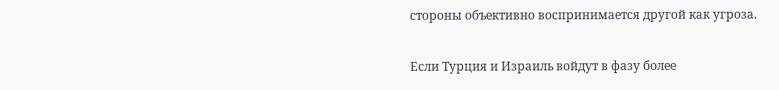стороны объективно воспринимается другой как угроза.

Если Турция и Израиль войдут в фазу более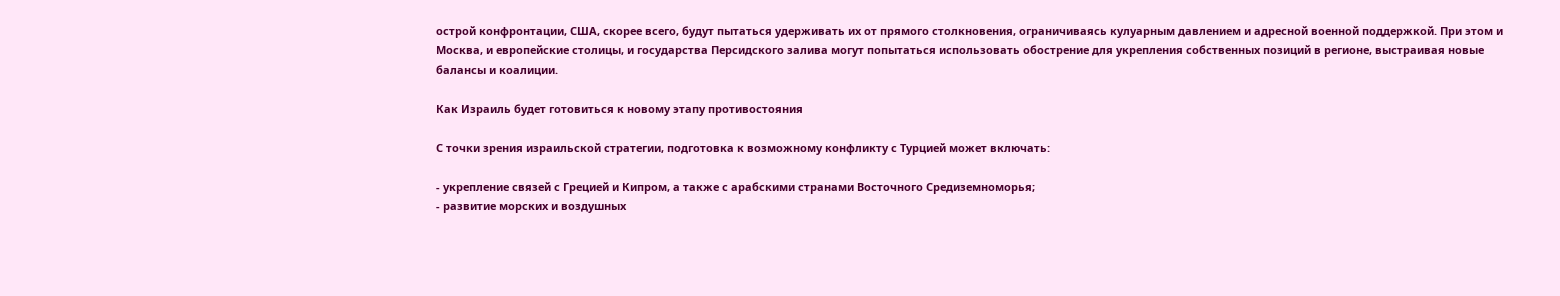острой конфронтации, США, скорее всего, будут пытаться удерживать их от прямого столкновения, ограничиваясь кулуарным давлением и адресной военной поддержкой. При этом и Москва, и европейские столицы, и государства Персидского залива могут попытаться использовать обострение для укрепления собственных позиций в регионе, выстраивая новые балансы и коалиции.

Как Израиль будет готовиться к новому этапу противостояния

С точки зрения израильской стратегии, подготовка к возможному конфликту с Турцией может включать:

- укрепление связей с Грецией и Кипром, а также с арабскими странами Восточного Средиземноморья;
- развитие морских и воздушных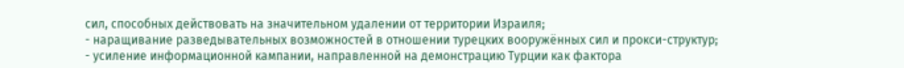сил, способных действовать на значительном удалении от территории Израиля;
- наращивание разведывательных возможностей в отношении турецких вооружённых сил и прокси-структур;
- усиление информационной кампании, направленной на демонстрацию Турции как фактора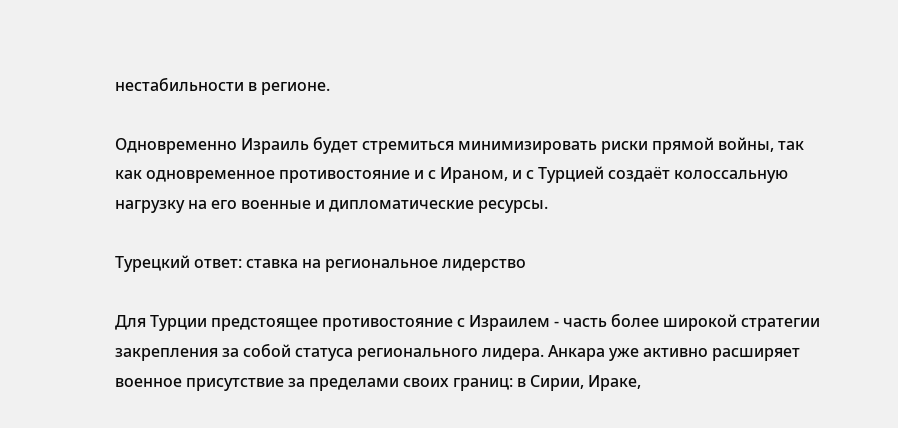нестабильности в регионе.

Одновременно Израиль будет стремиться минимизировать риски прямой войны, так как одновременное противостояние и с Ираном, и с Турцией создаёт колоссальную нагрузку на его военные и дипломатические ресурсы.

Турецкий ответ: ставка на региональное лидерство

Для Турции предстоящее противостояние с Израилем - часть более широкой стратегии закрепления за собой статуса регионального лидера. Анкара уже активно расширяет военное присутствие за пределами своих границ: в Сирии, Ираке,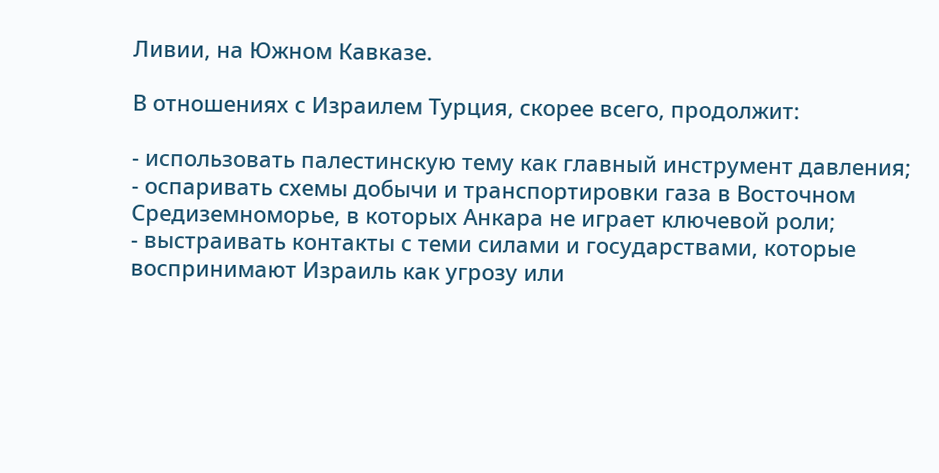Ливии, на Южном Кавказе.

В отношениях с Израилем Турция, скорее всего, продолжит:

- использовать палестинскую тему как главный инструмент давления;
- оспаривать схемы добычи и транспортировки газа в Восточном Средиземноморье, в которых Анкара не играет ключевой роли;
- выстраивать контакты с теми силами и государствами, которые воспринимают Израиль как угрозу или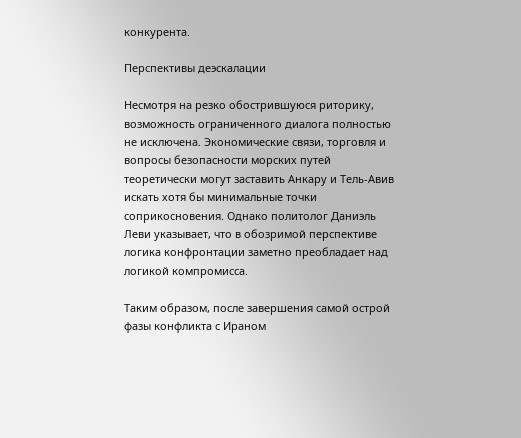конкурента.

Перспективы деэскалации

Несмотря на резко обострившуюся риторику, возможность ограниченного диалога полностью не исключена. Экономические связи, торговля и вопросы безопасности морских путей теоретически могут заставить Анкару и Тель-Авив искать хотя бы минимальные точки соприкосновения. Однако политолог Даниэль Леви указывает, что в обозримой перспективе логика конфронтации заметно преобладает над логикой компромисса.

Таким образом, после завершения самой острой фазы конфликта с Ираном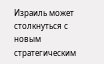Израиль может столкнуться с новым стратегическим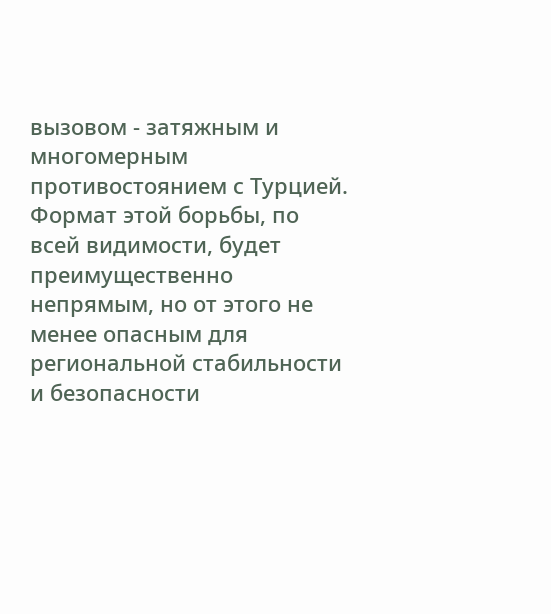вызовом - затяжным и многомерным противостоянием с Турцией. Формат этой борьбы, по всей видимости, будет преимущественно непрямым, но от этого не менее опасным для региональной стабильности и безопасности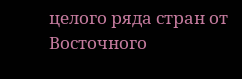целого ряда стран от Восточного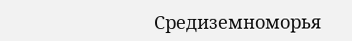Средиземноморья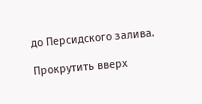до Персидского залива.

Прокрутить вверх